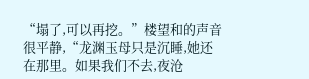“塌了,可以再挖。”楼望和的声音很平静,“龙渊玉母只是沉睡,她还在那里。如果我们不去,夜沧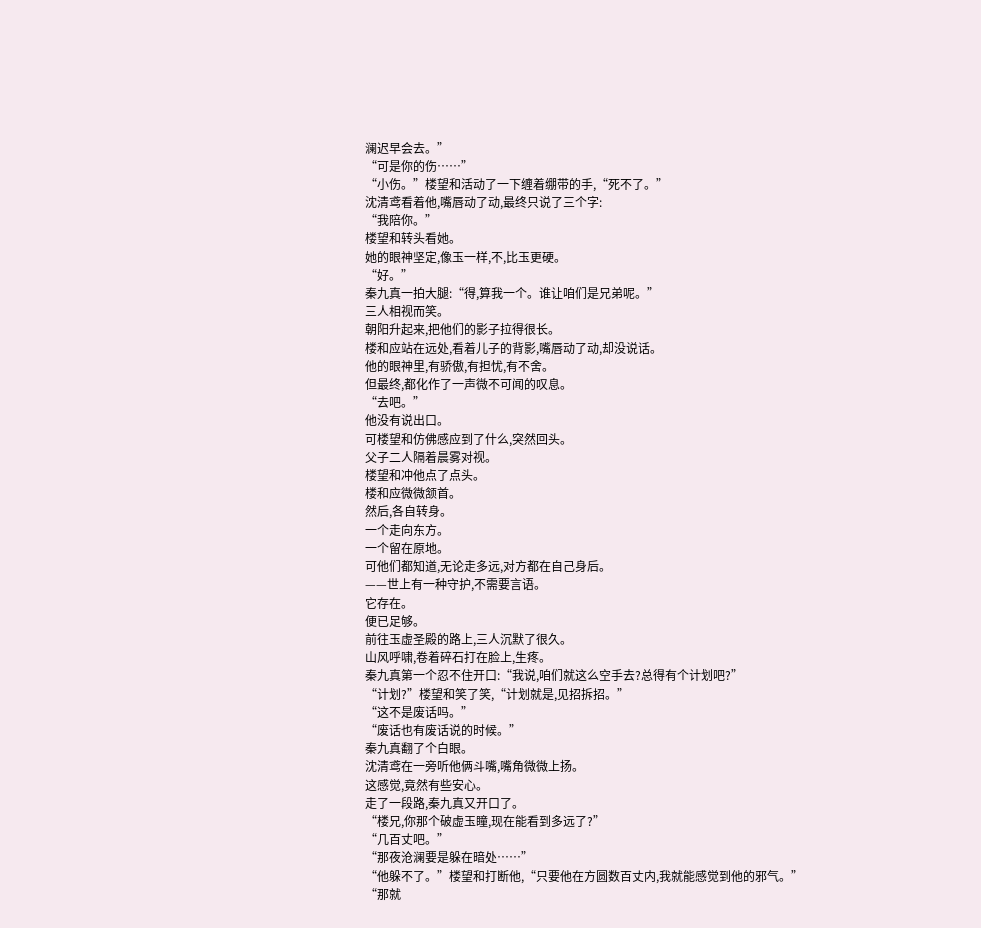澜迟早会去。”
“可是你的伤……”
“小伤。”楼望和活动了一下缠着绷带的手,“死不了。”
沈清鸢看着他,嘴唇动了动,最终只说了三个字:
“我陪你。”
楼望和转头看她。
她的眼神坚定,像玉一样,不,比玉更硬。
“好。”
秦九真一拍大腿:“得,算我一个。谁让咱们是兄弟呢。”
三人相视而笑。
朝阳升起来,把他们的影子拉得很长。
楼和应站在远处,看着儿子的背影,嘴唇动了动,却没说话。
他的眼神里,有骄傲,有担忧,有不舍。
但最终,都化作了一声微不可闻的叹息。
“去吧。”
他没有说出口。
可楼望和仿佛感应到了什么,突然回头。
父子二人隔着晨雾对视。
楼望和冲他点了点头。
楼和应微微颔首。
然后,各自转身。
一个走向东方。
一个留在原地。
可他们都知道,无论走多远,对方都在自己身后。
——世上有一种守护,不需要言语。
它存在。
便已足够。
前往玉虚圣殿的路上,三人沉默了很久。
山风呼啸,卷着碎石打在脸上,生疼。
秦九真第一个忍不住开口:“我说,咱们就这么空手去?总得有个计划吧?”
“计划?”楼望和笑了笑,“计划就是,见招拆招。”
“这不是废话吗。”
“废话也有废话说的时候。”
秦九真翻了个白眼。
沈清鸢在一旁听他俩斗嘴,嘴角微微上扬。
这感觉,竟然有些安心。
走了一段路,秦九真又开口了。
“楼兄,你那个破虚玉瞳,现在能看到多远了?”
“几百丈吧。”
“那夜沧澜要是躲在暗处……”
“他躲不了。”楼望和打断他,“只要他在方圆数百丈内,我就能感觉到他的邪气。”
“那就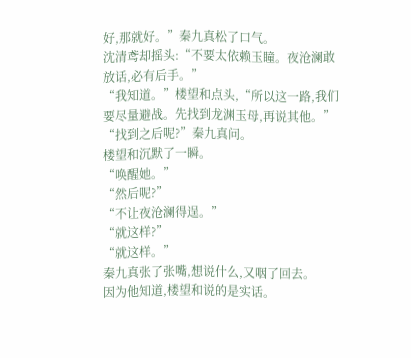好,那就好。”秦九真松了口气。
沈清鸢却摇头:“不要太依赖玉瞳。夜沧澜敢放话,必有后手。”
“我知道。”楼望和点头,“所以这一路,我们要尽量避战。先找到龙渊玉母,再说其他。”
“找到之后呢?”秦九真问。
楼望和沉默了一瞬。
“唤醒她。”
“然后呢?”
“不让夜沧澜得逞。”
“就这样?”
“就这样。”
秦九真张了张嘴,想说什么,又咽了回去。
因为他知道,楼望和说的是实话。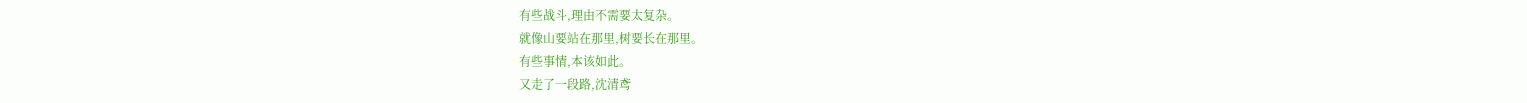有些战斗,理由不需要太复杂。
就像山要站在那里,树要长在那里。
有些事情,本该如此。
又走了一段路,沈清鸢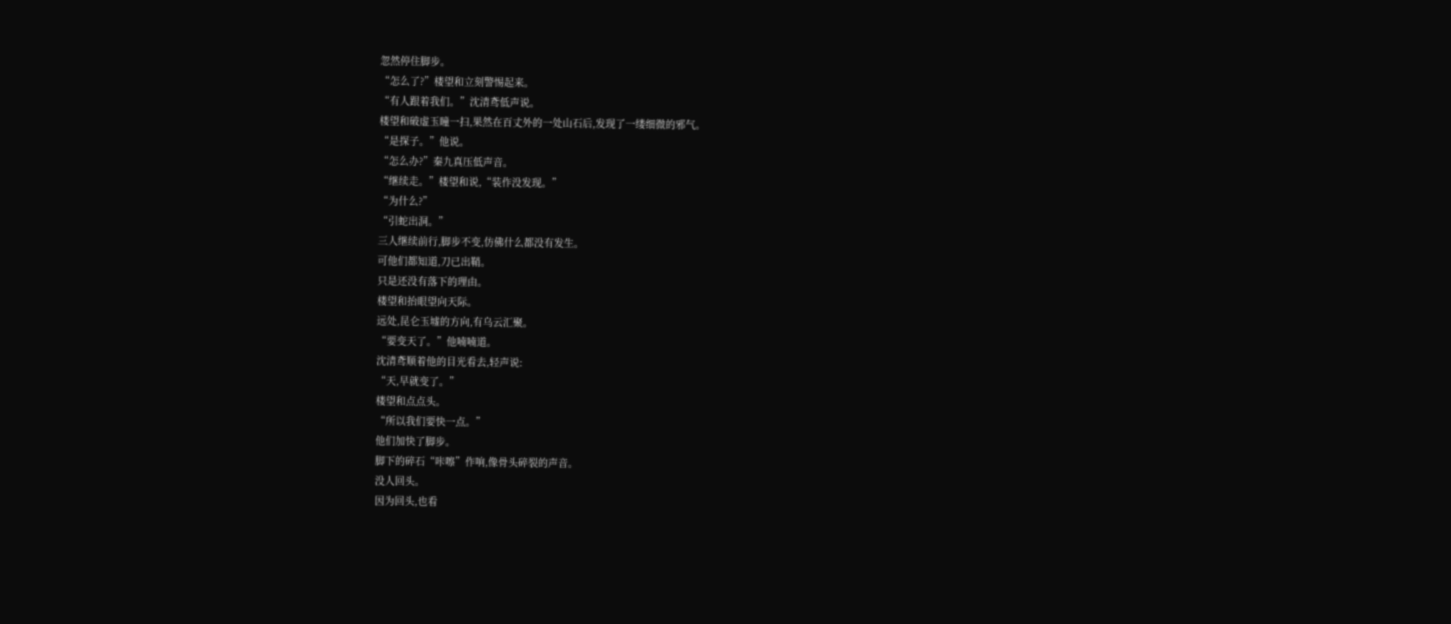忽然停住脚步。
“怎么了?”楼望和立刻警惕起来。
“有人跟着我们。”沈清鸢低声说。
楼望和破虚玉瞳一扫,果然在百丈外的一处山石后,发现了一缕细微的邪气。
“是探子。”他说。
“怎么办?”秦九真压低声音。
“继续走。”楼望和说,“装作没发现。”
“为什么?”
“引蛇出洞。”
三人继续前行,脚步不变,仿佛什么都没有发生。
可他们都知道,刀已出鞘。
只是还没有落下的理由。
楼望和抬眼望向天际。
远处,昆仑玉墟的方向,有乌云汇聚。
“要变天了。”他喃喃道。
沈清鸢顺着他的目光看去,轻声说:
“天,早就变了。”
楼望和点点头。
“所以我们要快一点。”
他们加快了脚步。
脚下的碎石“咔嚓”作响,像骨头碎裂的声音。
没人回头。
因为回头,也看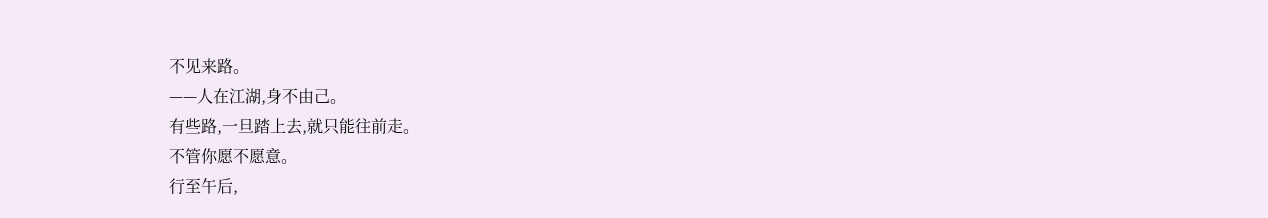不见来路。
——人在江湖,身不由己。
有些路,一旦踏上去,就只能往前走。
不管你愿不愿意。
行至午后,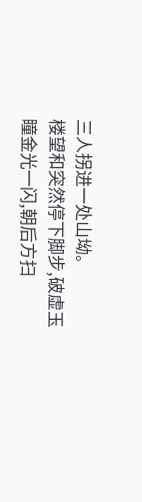三人拐进一处山坳。
楼望和突然停下脚步,破虚玉瞳金光一闪,朝后方扫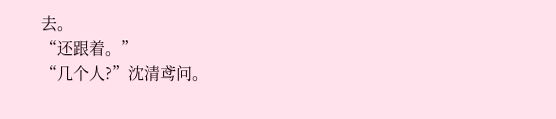去。
“还跟着。”
“几个人?”沈清鸢问。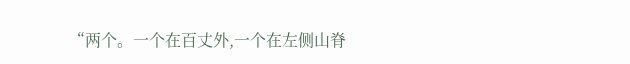“两个。一个在百丈外,一个在左侧山脊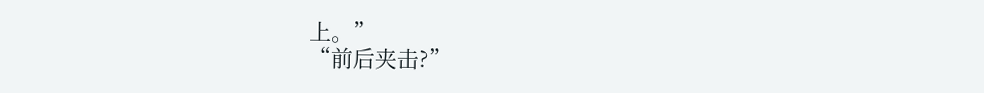上。”
“前后夹击?”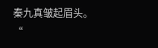秦九真皱起眉头。
“